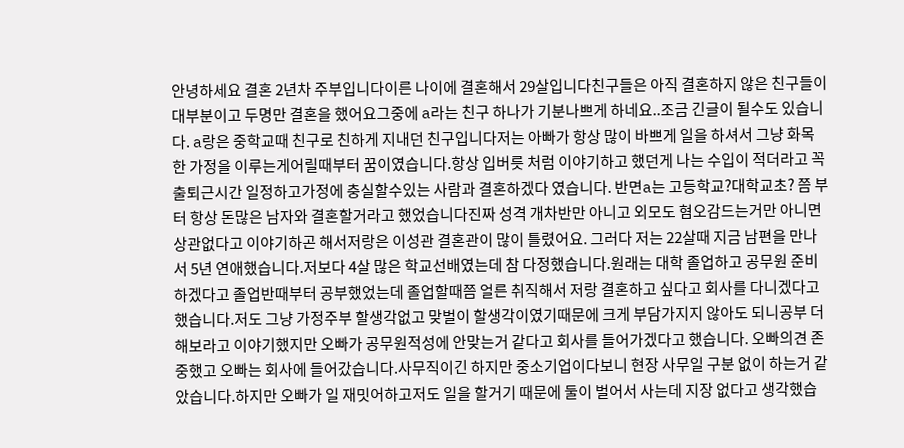안녕하세요 결혼 2년차 주부입니다이른 나이에 결혼해서 29살입니다친구들은 아직 결혼하지 않은 친구들이 대부분이고 두명만 결혼을 했어요그중에 a라는 친구 하나가 기분나쁘게 하네요..조금 긴글이 될수도 있습니다. a랑은 중학교때 친구로 친하게 지내던 친구입니다저는 아빠가 항상 많이 바쁘게 일을 하셔서 그냥 화목한 가정을 이루는게어릴때부터 꿈이였습니다.항상 입버릇 처럼 이야기하고 했던게 나는 수입이 적더라고 꼭 출퇴근시간 일정하고가정에 충실할수있는 사람과 결혼하겠다 였습니다. 반면a는 고등학교?대학교초? 쯤 부터 항상 돈많은 남자와 결혼할거라고 했었습니다진짜 성격 개차반만 아니고 외모도 혐오감드는거만 아니면 상관없다고 이야기하곤 해서저랑은 이성관 결혼관이 많이 틀렸어요. 그러다 저는 22살때 지금 남편을 만나서 5년 연애했습니다.저보다 4살 많은 학교선배였는데 참 다정했습니다.원래는 대학 졸업하고 공무원 준비하겠다고 졸업반때부터 공부했었는데 졸업할때쯤 얼른 취직해서 저랑 결혼하고 싶다고 회사를 다니겠다고 했습니다.저도 그냥 가정주부 할생각없고 맞벌이 할생각이였기때문에 크게 부담가지지 않아도 되니공부 더해보라고 이야기했지만 오빠가 공무원적성에 안맞는거 같다고 회사를 들어가겠다고 했습니다. 오빠의견 존중했고 오빠는 회사에 들어갔습니다.사무직이긴 하지만 중소기업이다보니 현장 사무일 구분 없이 하는거 같았습니다.하지만 오빠가 일 재밋어하고저도 일을 할거기 때문에 둘이 벌어서 사는데 지장 없다고 생각했습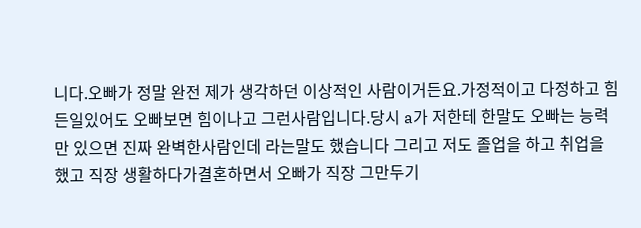니다.오빠가 정말 완전 제가 생각하던 이상적인 사람이거든요.가정적이고 다정하고 힘든일있어도 오빠보면 힘이나고 그런사람입니다.당시 a가 저한테 한말도 오빠는 능력만 있으면 진짜 완벽한사람인데 라는말도 했습니다 그리고 저도 졸업을 하고 취업을 했고 직장 생활하다가결혼하면서 오빠가 직장 그만두기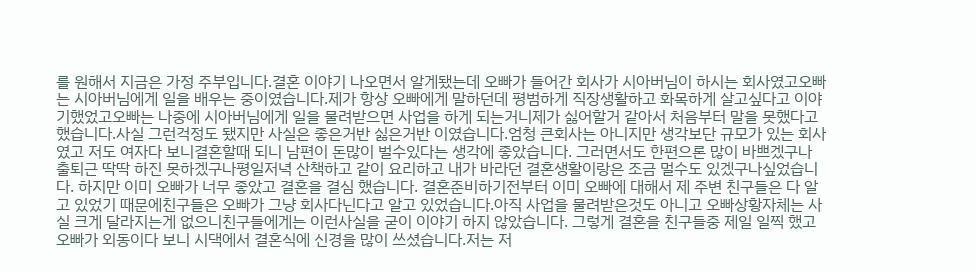를 원해서 지금은 가정 주부입니다.결혼 이야기 나오면서 알게됐는데 오빠가 들어간 회사가 시아버님이 하시는 회사였고오빠는 시아버님에게 일을 배우는 중이였습니다.제가 항상 오빠에게 말하던데 평범하게 직장생활하고 화목하게 살고싶다고 이야기했었고오빠는 나중에 시아버님에게 일을 물려받으면 사업을 하게 되는거니제가 싫어할거 같아서 처음부터 말을 못했다고 했습니다.사실 그런걱정도 됐지만 사실은 좋은거반 싫은거반 이였습니다.엄청 큰회사는 아니지만 생각보단 규모가 있는 회사였고 저도 여자다 보니결혼할때 되니 남편이 돈많이 벌수있다는 생각에 좋았습니다. 그러면서도 한편으론 많이 바쁘겠구나 출퇴근 딱딱 하진 못하겠구나평일저녁 산책하고 같이 요리하고 내가 바라던 결혼생활이랑은 조금 멀수도 있겠구나싶었습니다. 하지만 이미 오빠가 너무 좋았고 결혼을 결심 했습니다. 결혼준비하기전부터 이미 오빠에 대해서 제 주변 친구들은 다 알고 있었기 때문에친구들은 오빠가 그냥 회사다닌다고 알고 있었습니다.아직 사업을 물려받은것도 아니고 오빠상황자체는 사실 크게 달라지는게 없으니친구들에게는 이런사실을 굳이 이야기 하지 않았습니다. 그렇게 결혼을 친구들중 제일 일찍 했고오빠가 외동이다 보니 시댁에서 결혼식에 신경을 많이 쓰셨습니다.저는 저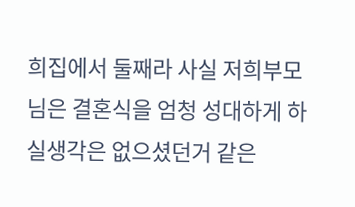희집에서 둘째라 사실 저희부모님은 결혼식을 엄청 성대하게 하실생각은 없으셨던거 같은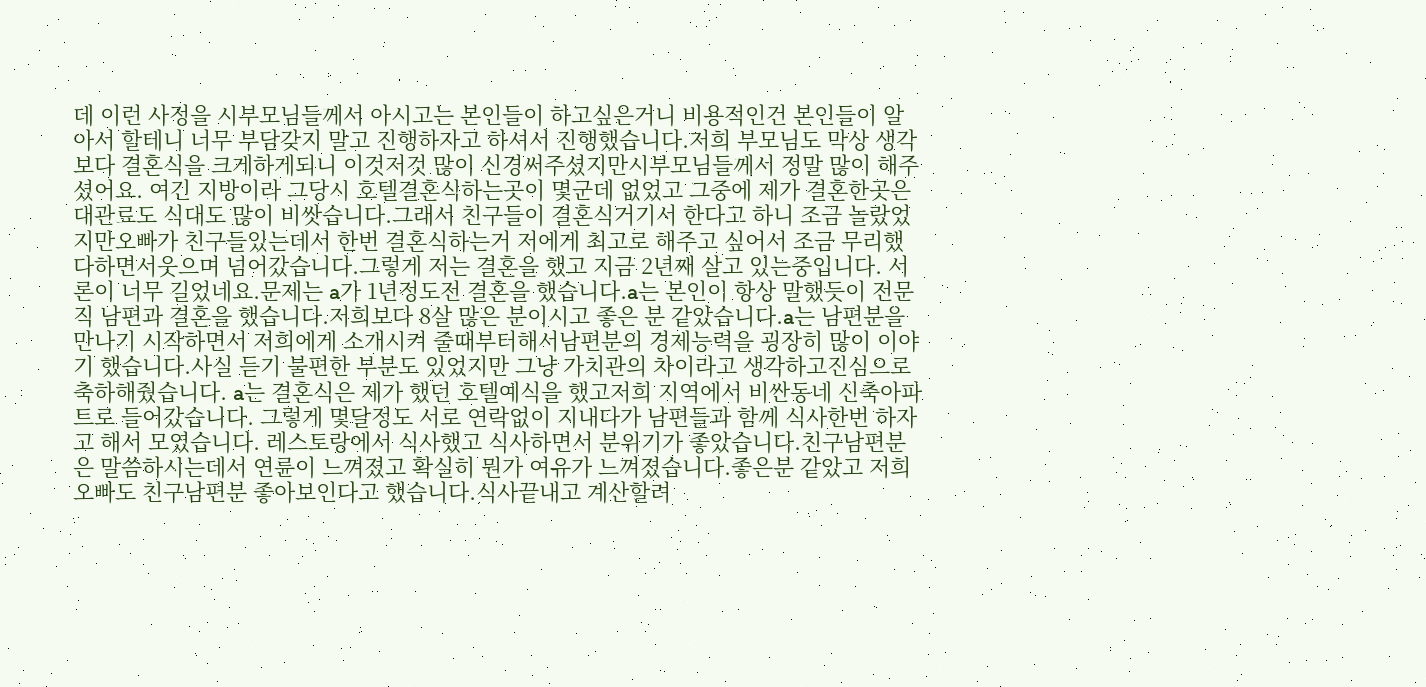데 이런 사정을 시부모님들께서 아시고는 본인들이 하고싶은거니 비용적인건 본인들이 알아서 할테니 너무 부담갖지 말고 진행하자고 하셔서 진행했습니다.저희 부모님도 막상 생각보다 결혼식을 크게하게되니 이것저것 많이 신경써주셨지만시부모님들께서 정말 많이 해주셨어요. 여긴 지방이라 그당시 호텔결혼식하는곳이 몇군데 없었고 그중에 제가 결혼한곳은대관료도 식대도 많이 비쌋습니다.그래서 친구들이 결혼식거기서 한다고 하니 조금 놀랐었지만오빠가 친구들있는데서 한번 결혼식하는거 저에게 최고로 해주고 싶어서 조금 무리했다하면서웃으며 넘어갔습니다.그렇게 저는 결혼을 했고 지금 2년째 살고 있는중입니다. 서론이 너무 길었네요.문제는 a가 1년정도전 결혼을 했습니다.a는 본인이 항상 말했듯이 전문직 남편과 결혼을 했습니다.저희보다 8살 많은 분이시고 좋은 분 같았습니다.a는 남편분을 만나기 시작하면서 저희에게 소개시켜 줄때부터해서남편분의 경제능력을 굉장히 많이 이야기 했습니다.사실 듣기 불편한 부분도 있었지만 그냥 가치관의 차이라고 생각하고진심으로 축하해줬습니다. a는 결혼식은 제가 했던 호텔예식을 했고저희 지역에서 비싼동네 신축아파트로 들어갔습니다. 그렇게 몇달정도 서로 연락없이 지내다가 남편들과 함께 식사한번 하자고 해서 모였습니다. 레스토랑에서 식사했고 식사하면서 분위기가 좋았습니다.친구남편분은 말씀하시는데서 연륜이 느껴졌고 확실히 뭔가 여유가 느껴졌습니다.좋은분 같았고 저희오빠도 친구남편분 좋아보인다고 했습니다.식사끝내고 계산할려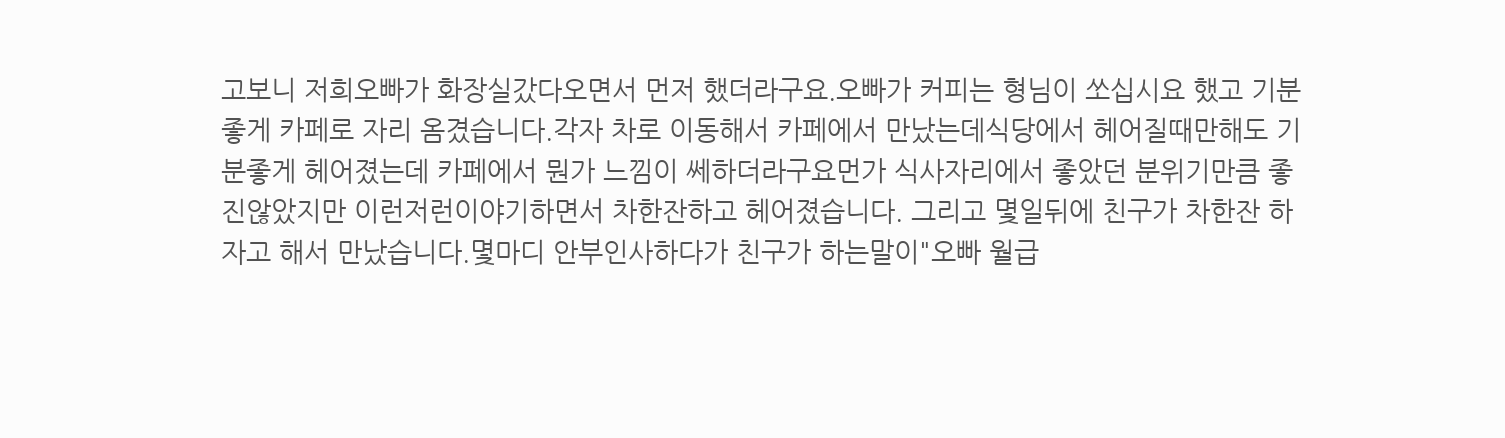고보니 저희오빠가 화장실갔다오면서 먼저 했더라구요.오빠가 커피는 형님이 쏘십시요 했고 기분좋게 카페로 자리 옴겼습니다.각자 차로 이동해서 카페에서 만났는데식당에서 헤어질때만해도 기분좋게 헤어졌는데 카페에서 뭔가 느낌이 쎄하더라구요먼가 식사자리에서 좋았던 분위기만큼 좋진않았지만 이런저런이야기하면서 차한잔하고 헤어졌습니다. 그리고 몇일뒤에 친구가 차한잔 하자고 해서 만났습니다.몇마디 안부인사하다가 친구가 하는말이"오빠 월급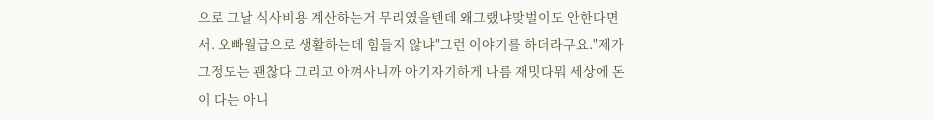으로 그날 식사비용 계산하는거 무리였을텐데 왜그랬냐맞벌이도 안한다면서. 오빠월급으로 생활하는데 힘들지 않냐"그런 이야기를 하더라구요."제가 그정도는 괜찮다 그리고 아껴사니까 아기자기하게 나름 재밋다뭐 세상에 돈이 다는 아니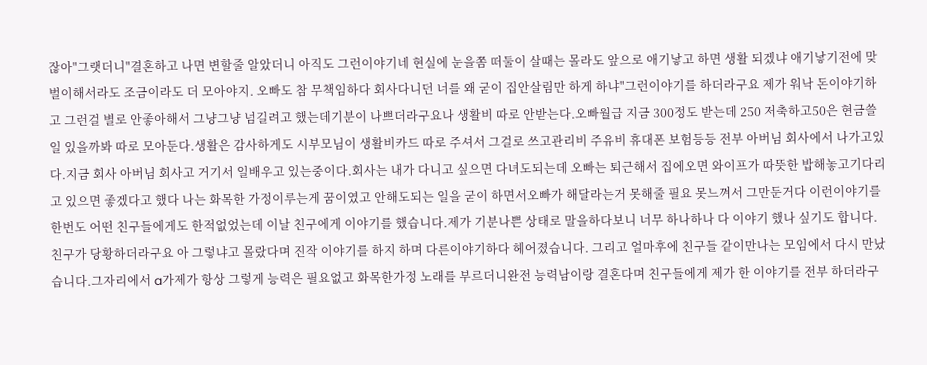잖아"그랫더니"결혼하고 나면 변할줄 알았더니 아직도 그런이야기네 현실에 눈을쫌 떠둘이 살때는 몰라도 앞으로 애기낳고 하면 생활 되겠냐 애기낳기전에 맞벌이해서라도 조금이라도 더 모아야지. 오빠도 참 무책임하다 회사다니던 너를 왜 굳이 집안살림만 하게 하냐"그런이야기를 하더라구요 제가 워낙 돈이야기하고 그런걸 별로 안좋아해서 그냥그냥 넘길려고 했는데기분이 나쁘더라구요나 생활비 따로 안받는다.오빠월급 지금 300정도 받는데 250 저축하고50은 현금쓸일 있을까봐 따로 모아둔다.생활은 감사하게도 시부모님이 생활비카드 따로 주셔서 그걸로 쓰고관리비 주유비 휴대폰 보험등등 전부 아버님 회사에서 나가고있다.지금 회사 아버님 회사고 거기서 일배우고 있는중이다.회사는 내가 다니고 싶으면 다녀도되는데 오빠는 퇴근해서 집에오면 와이프가 따뜻한 밥해놓고기다리고 있으면 좋겠다고 했다 나는 화목한 가정이루는게 꿈이였고 안해도되는 일을 굳이 하면서오빠가 해달라는거 못해줄 필요 못느껴서 그만둔거다 이런이야기를 한번도 어떤 친구들에게도 한적없었는데 이날 친구에게 이야기를 했습니다.제가 기분나쁜 상태로 말을하다보니 너무 하나하나 다 이야기 했나 싶기도 합니다. 친구가 당황하더라구요 아 그렇냐고 몰랐다며 진작 이야기를 하지 하며 다른이야기하다 헤어졌습니다. 그리고 얼마후에 친구들 같이만나는 모임에서 다시 만났습니다.그자리에서 a가제가 항상 그렇게 능력은 필요없고 화목한가정 노래를 부르더니완전 능력남이랑 결혼다며 친구들에게 제가 한 이야기를 전부 하더라구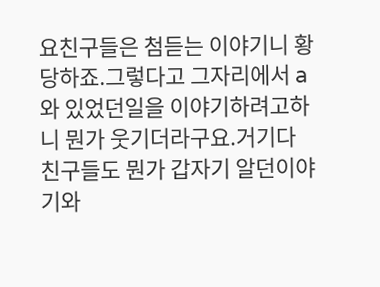요친구들은 첨듣는 이야기니 황당하죠.그렇다고 그자리에서 a와 있었던일을 이야기하려고하니 뭔가 웃기더라구요.거기다 친구들도 뭔가 갑자기 알던이야기와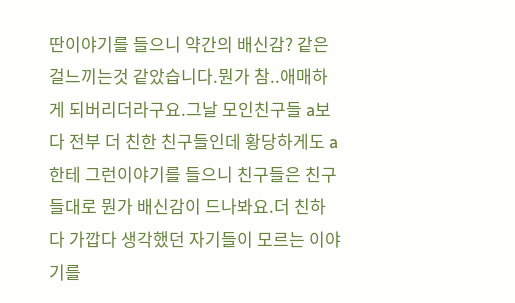딴이야기를 들으니 약간의 배신감? 같은걸느끼는것 같았습니다.뭔가 참..애매하게 되버리더라구요.그날 모인친구들 a보다 전부 더 친한 친구들인데 황당하게도 a한테 그런이야기를 들으니 친구들은 친구들대로 뭔가 배신감이 드나봐요.더 친하다 가깝다 생각했던 자기들이 모르는 이야기를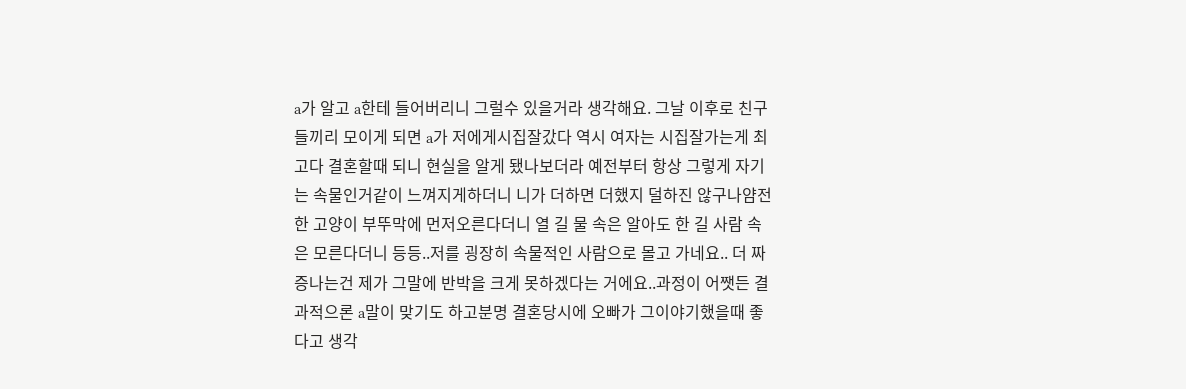a가 알고 a한테 들어버리니 그럴수 있을거라 생각해요. 그날 이후로 친구들끼리 모이게 되면 a가 저에게시집잘갔다 역시 여자는 시집잘가는게 최고다 결혼할때 되니 현실을 알게 됐나보더라 예전부터 항상 그렇게 자기는 속물인거같이 느껴지게하더니 니가 더하면 더했지 덜하진 않구나얌전한 고양이 부뚜막에 먼저오른다더니 열 길 물 속은 알아도 한 길 사람 속은 모른다더니 등등..저를 굉장히 속물적인 사람으로 몰고 가네요.. 더 짜증나는건 제가 그말에 반박을 크게 못하겠다는 거에요..과정이 어쨋든 결과적으론 a말이 맞기도 하고분명 결혼당시에 오빠가 그이야기했을때 좋다고 생각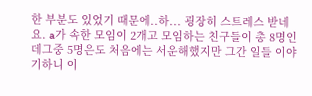한 부분도 있었기 때문에..하... 굉장히 스트레스 받네요. a가 속한 모임이 2개고 모임하는 친구들이 총 8명인데그중 5명은도 처음에는 서운해했지만 그간 일들 이야기하니 이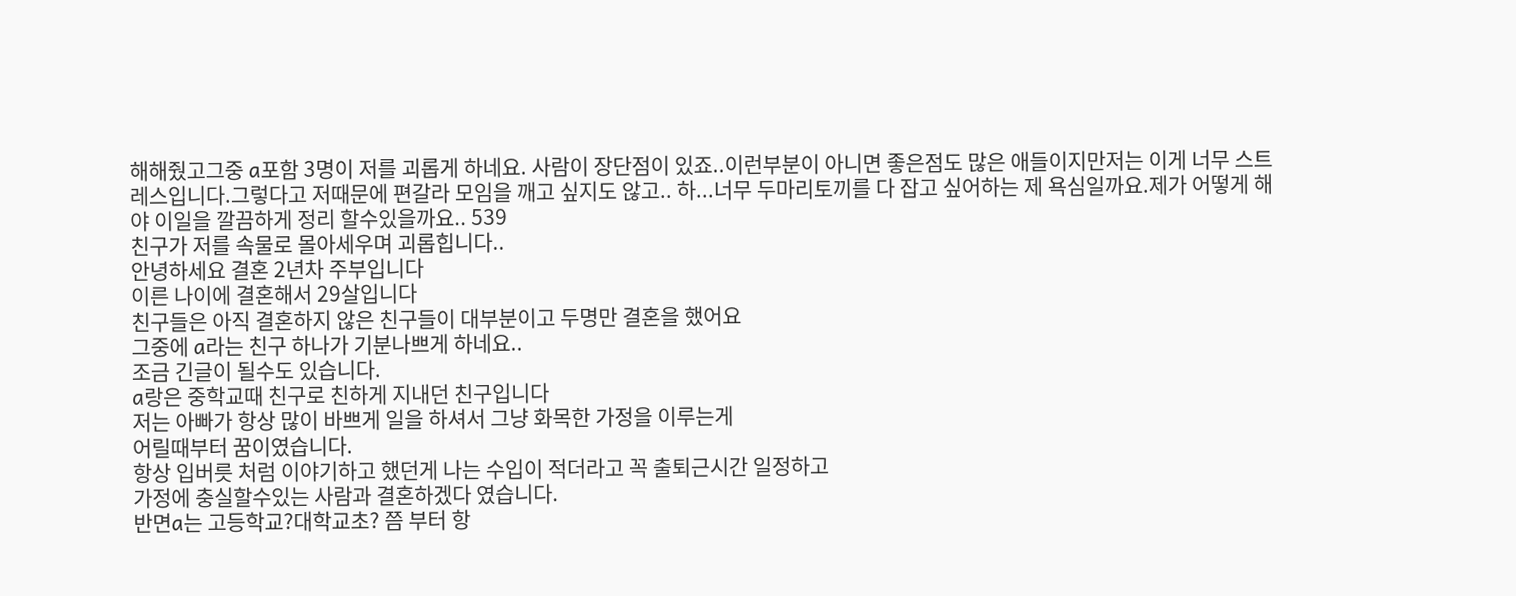해해줬고그중 a포함 3명이 저를 괴롭게 하네요. 사람이 장단점이 있죠..이런부분이 아니면 좋은점도 많은 애들이지만저는 이게 너무 스트레스입니다.그렇다고 저때문에 편갈라 모임을 깨고 싶지도 않고.. 하...너무 두마리토끼를 다 잡고 싶어하는 제 욕심일까요.제가 어떻게 해야 이일을 깔끔하게 정리 할수있을까요.. 539
친구가 저를 속물로 몰아세우며 괴롭힙니다..
안녕하세요 결혼 2년차 주부입니다
이른 나이에 결혼해서 29살입니다
친구들은 아직 결혼하지 않은 친구들이 대부분이고 두명만 결혼을 했어요
그중에 a라는 친구 하나가 기분나쁘게 하네요..
조금 긴글이 될수도 있습니다.
a랑은 중학교때 친구로 친하게 지내던 친구입니다
저는 아빠가 항상 많이 바쁘게 일을 하셔서 그냥 화목한 가정을 이루는게
어릴때부터 꿈이였습니다.
항상 입버릇 처럼 이야기하고 했던게 나는 수입이 적더라고 꼭 출퇴근시간 일정하고
가정에 충실할수있는 사람과 결혼하겠다 였습니다.
반면a는 고등학교?대학교초? 쯤 부터 항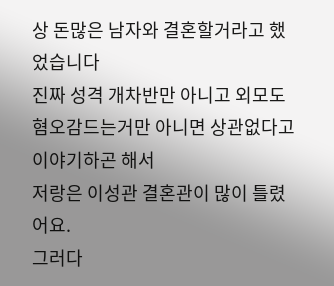상 돈많은 남자와 결혼할거라고 했었습니다
진짜 성격 개차반만 아니고 외모도 혐오감드는거만 아니면 상관없다고 이야기하곤 해서
저랑은 이성관 결혼관이 많이 틀렸어요.
그러다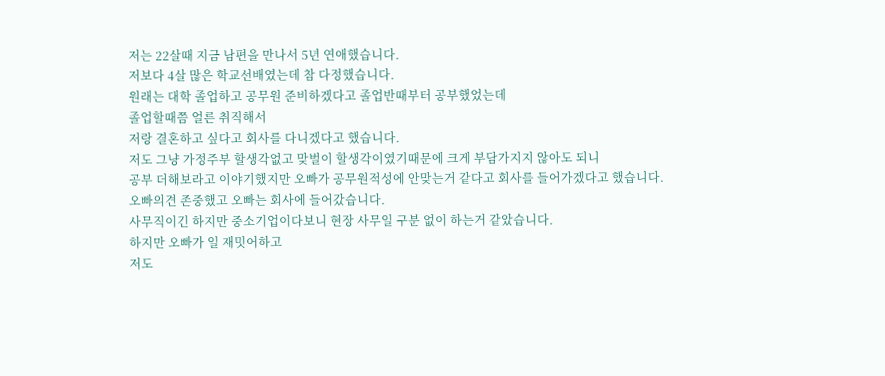저는 22살때 지금 남편을 만나서 5년 연애했습니다.
저보다 4살 많은 학교선배였는데 참 다정했습니다.
원래는 대학 졸업하고 공무원 준비하겠다고 졸업반때부터 공부했었는데
졸업할때쯤 얼른 취직해서
저랑 결혼하고 싶다고 회사를 다니겠다고 했습니다.
저도 그냥 가정주부 할생각없고 맞벌이 할생각이였기때문에 크게 부담가지지 않아도 되니
공부 더해보라고 이야기했지만 오빠가 공무원적성에 안맞는거 같다고 회사를 들어가겠다고 했습니다.
오빠의견 존중했고 오빠는 회사에 들어갔습니다.
사무직이긴 하지만 중소기업이다보니 현장 사무일 구분 없이 하는거 같았습니다.
하지만 오빠가 일 재밋어하고
저도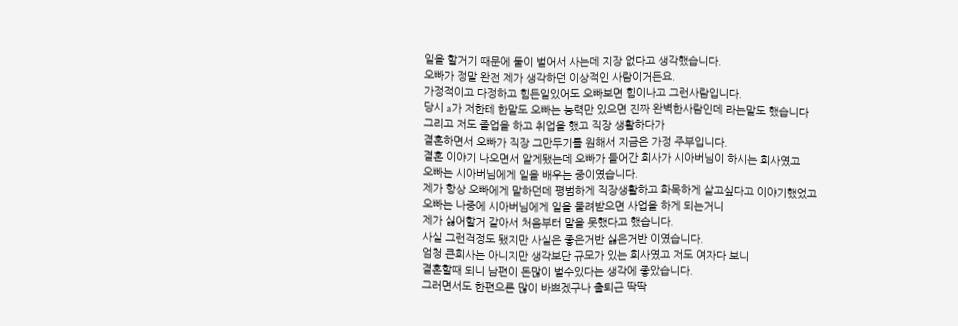일을 할거기 때문에 둘이 벌어서 사는데 지장 없다고 생각했습니다.
오빠가 정말 완전 제가 생각하던 이상적인 사람이거든요.
가정적이고 다정하고 힘든일있어도 오빠보면 힘이나고 그런사람입니다.
당시 a가 저한테 한말도 오빠는 능력만 있으면 진짜 완벽한사람인데 라는말도 했습니다
그리고 저도 졸업을 하고 취업을 했고 직장 생활하다가
결혼하면서 오빠가 직장 그만두기를 원해서 지금은 가정 주부입니다.
결혼 이야기 나오면서 알게됐는데 오빠가 들어간 회사가 시아버님이 하시는 회사였고
오빠는 시아버님에게 일을 배우는 중이였습니다.
제가 항상 오빠에게 말하던데 평범하게 직장생활하고 화목하게 살고싶다고 이야기했었고
오빠는 나중에 시아버님에게 일을 물려받으면 사업을 하게 되는거니
제가 싫어할거 같아서 처음부터 말을 못했다고 했습니다.
사실 그런걱정도 됐지만 사실은 좋은거반 싫은거반 이였습니다.
엄청 큰회사는 아니지만 생각보단 규모가 있는 회사였고 저도 여자다 보니
결혼할때 되니 남편이 돈많이 벌수있다는 생각에 좋았습니다.
그러면서도 한편으론 많이 바쁘겠구나 출퇴근 딱딱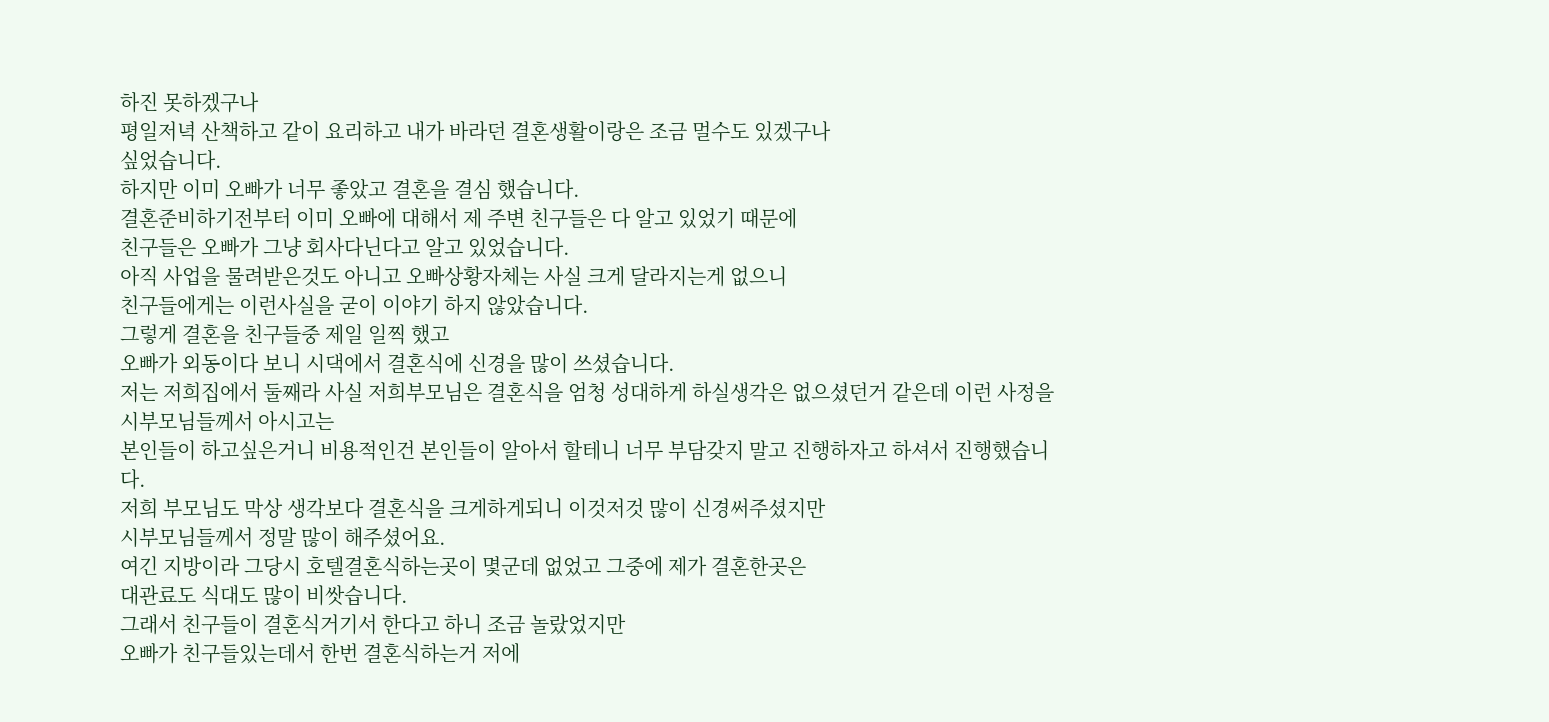하진 못하겠구나
평일저녁 산책하고 같이 요리하고 내가 바라던 결혼생활이랑은 조금 멀수도 있겠구나
싶었습니다.
하지만 이미 오빠가 너무 좋았고 결혼을 결심 했습니다.
결혼준비하기전부터 이미 오빠에 대해서 제 주변 친구들은 다 알고 있었기 때문에
친구들은 오빠가 그냥 회사다닌다고 알고 있었습니다.
아직 사업을 물려받은것도 아니고 오빠상황자체는 사실 크게 달라지는게 없으니
친구들에게는 이런사실을 굳이 이야기 하지 않았습니다.
그렇게 결혼을 친구들중 제일 일찍 했고
오빠가 외동이다 보니 시댁에서 결혼식에 신경을 많이 쓰셨습니다.
저는 저희집에서 둘째라 사실 저희부모님은 결혼식을 엄청 성대하게 하실생각은 없으셨던거 같은데 이런 사정을 시부모님들께서 아시고는
본인들이 하고싶은거니 비용적인건 본인들이 알아서 할테니 너무 부담갖지 말고 진행하자고 하셔서 진행했습니다.
저희 부모님도 막상 생각보다 결혼식을 크게하게되니 이것저것 많이 신경써주셨지만
시부모님들께서 정말 많이 해주셨어요.
여긴 지방이라 그당시 호텔결혼식하는곳이 몇군데 없었고 그중에 제가 결혼한곳은
대관료도 식대도 많이 비쌋습니다.
그래서 친구들이 결혼식거기서 한다고 하니 조금 놀랐었지만
오빠가 친구들있는데서 한번 결혼식하는거 저에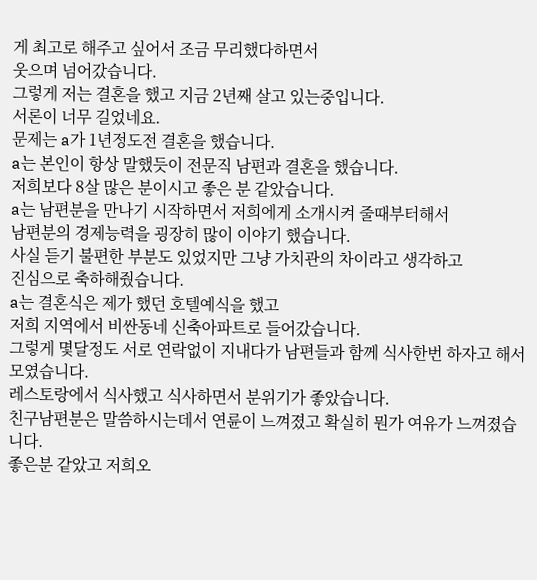게 최고로 해주고 싶어서 조금 무리했다하면서
웃으며 넘어갔습니다.
그렇게 저는 결혼을 했고 지금 2년째 살고 있는중입니다.
서론이 너무 길었네요.
문제는 a가 1년정도전 결혼을 했습니다.
a는 본인이 항상 말했듯이 전문직 남편과 결혼을 했습니다.
저희보다 8살 많은 분이시고 좋은 분 같았습니다.
a는 남편분을 만나기 시작하면서 저희에게 소개시켜 줄때부터해서
남편분의 경제능력을 굉장히 많이 이야기 했습니다.
사실 듣기 불편한 부분도 있었지만 그냥 가치관의 차이라고 생각하고
진심으로 축하해줬습니다.
a는 결혼식은 제가 했던 호텔예식을 했고
저희 지역에서 비싼동네 신축아파트로 들어갔습니다.
그렇게 몇달정도 서로 연락없이 지내다가 남편들과 함께 식사한번 하자고 해서 모였습니다.
레스토랑에서 식사했고 식사하면서 분위기가 좋았습니다.
친구남편분은 말씀하시는데서 연륜이 느껴졌고 확실히 뭔가 여유가 느껴졌습니다.
좋은분 같았고 저희오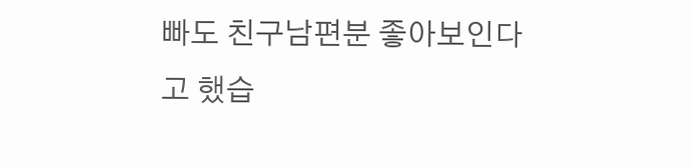빠도 친구남편분 좋아보인다고 했습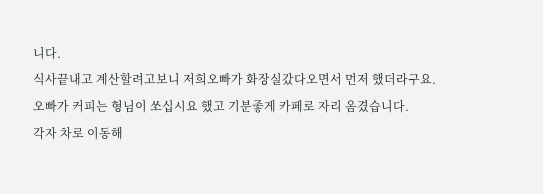니다.
식사끝내고 계산할려고보니 저희오빠가 화장실갔다오면서 먼저 했더라구요.
오빠가 커피는 형님이 쏘십시요 했고 기분좋게 카페로 자리 옴겼습니다.
각자 차로 이동해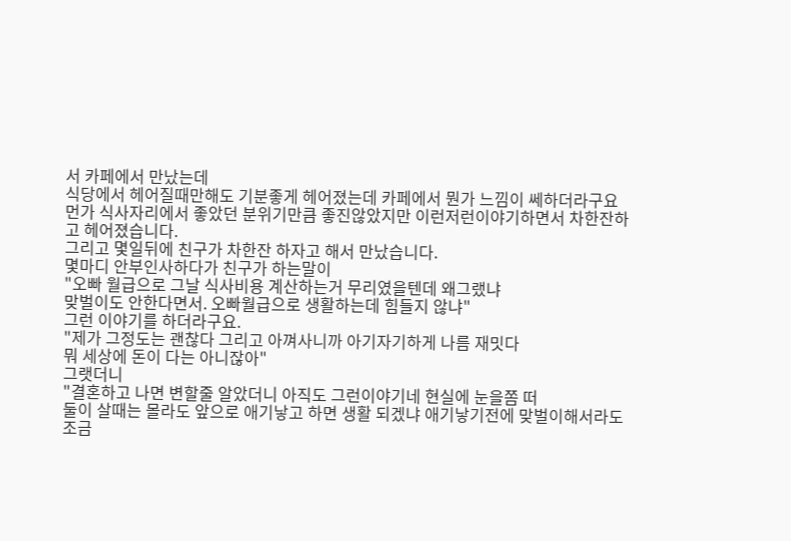서 카페에서 만났는데
식당에서 헤어질때만해도 기분좋게 헤어졌는데 카페에서 뭔가 느낌이 쎄하더라구요
먼가 식사자리에서 좋았던 분위기만큼 좋진않았지만 이런저런이야기하면서 차한잔하고 헤어졌습니다.
그리고 몇일뒤에 친구가 차한잔 하자고 해서 만났습니다.
몇마디 안부인사하다가 친구가 하는말이
"오빠 월급으로 그날 식사비용 계산하는거 무리였을텐데 왜그랬냐
맞벌이도 안한다면서. 오빠월급으로 생활하는데 힘들지 않냐"
그런 이야기를 하더라구요.
"제가 그정도는 괜찮다 그리고 아껴사니까 아기자기하게 나름 재밋다
뭐 세상에 돈이 다는 아니잖아"
그랫더니
"결혼하고 나면 변할줄 알았더니 아직도 그런이야기네 현실에 눈을쫌 떠
둘이 살때는 몰라도 앞으로 애기낳고 하면 생활 되겠냐 애기낳기전에 맞벌이해서라도 조금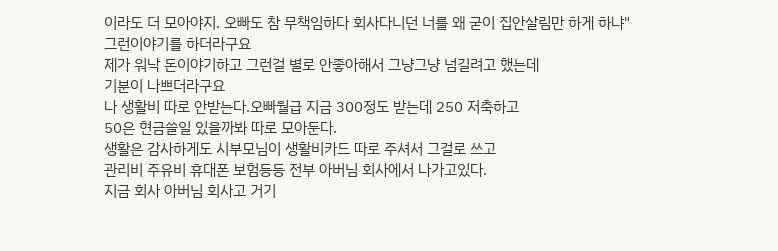이라도 더 모아야지. 오빠도 참 무책임하다 회사다니던 너를 왜 굳이 집안살림만 하게 하냐"
그런이야기를 하더라구요
제가 워낙 돈이야기하고 그런걸 별로 안좋아해서 그냥그냥 넘길려고 했는데
기분이 나쁘더라구요
나 생활비 따로 안받는다.오빠월급 지금 300정도 받는데 250 저축하고
50은 현금쓸일 있을까봐 따로 모아둔다.
생활은 감사하게도 시부모님이 생활비카드 따로 주셔서 그걸로 쓰고
관리비 주유비 휴대폰 보험등등 전부 아버님 회사에서 나가고있다.
지금 회사 아버님 회사고 거기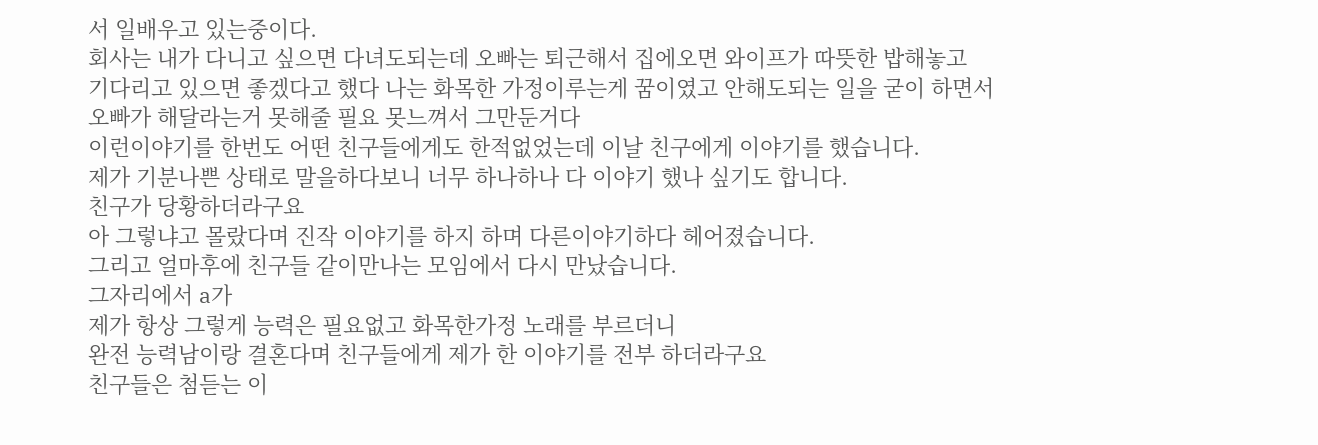서 일배우고 있는중이다.
회사는 내가 다니고 싶으면 다녀도되는데 오빠는 퇴근해서 집에오면 와이프가 따뜻한 밥해놓고
기다리고 있으면 좋겠다고 했다 나는 화목한 가정이루는게 꿈이였고 안해도되는 일을 굳이 하면서
오빠가 해달라는거 못해줄 필요 못느껴서 그만둔거다
이런이야기를 한번도 어떤 친구들에게도 한적없었는데 이날 친구에게 이야기를 했습니다.
제가 기분나쁜 상태로 말을하다보니 너무 하나하나 다 이야기 했나 싶기도 합니다.
친구가 당황하더라구요
아 그렇냐고 몰랐다며 진작 이야기를 하지 하며 다른이야기하다 헤어졌습니다.
그리고 얼마후에 친구들 같이만나는 모임에서 다시 만났습니다.
그자리에서 a가
제가 항상 그렇게 능력은 필요없고 화목한가정 노래를 부르더니
완전 능력남이랑 결혼다며 친구들에게 제가 한 이야기를 전부 하더라구요
친구들은 첨듣는 이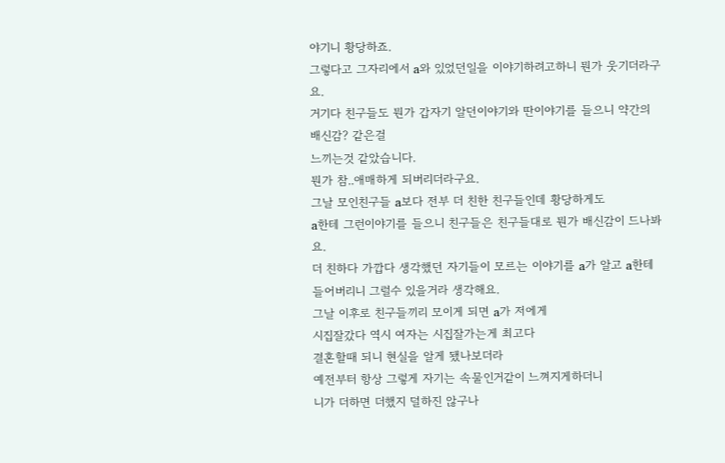야기니 황당하죠.
그렇다고 그자리에서 a와 있었던일을 이야기하려고하니 뭔가 웃기더라구요.
거기다 친구들도 뭔가 갑자기 알던이야기와 딴이야기를 들으니 약간의 배신감? 같은걸
느끼는것 같았습니다.
뭔가 참..애매하게 되버리더라구요.
그날 모인친구들 a보다 전부 더 친한 친구들인데 황당하게도
a한테 그런이야기를 들으니 친구들은 친구들대로 뭔가 배신감이 드나봐요.
더 친하다 가깝다 생각했던 자기들이 모르는 이야기를 a가 알고 a한테 들어버리니 그럴수 있을거라 생각해요.
그날 이후로 친구들끼리 모이게 되면 a가 저에게
시집잘갔다 역시 여자는 시집잘가는게 최고다
결혼할때 되니 현실을 알게 됐나보더라
예전부터 항상 그렇게 자기는 속물인거같이 느껴지게하더니
니가 더하면 더했지 덜하진 않구나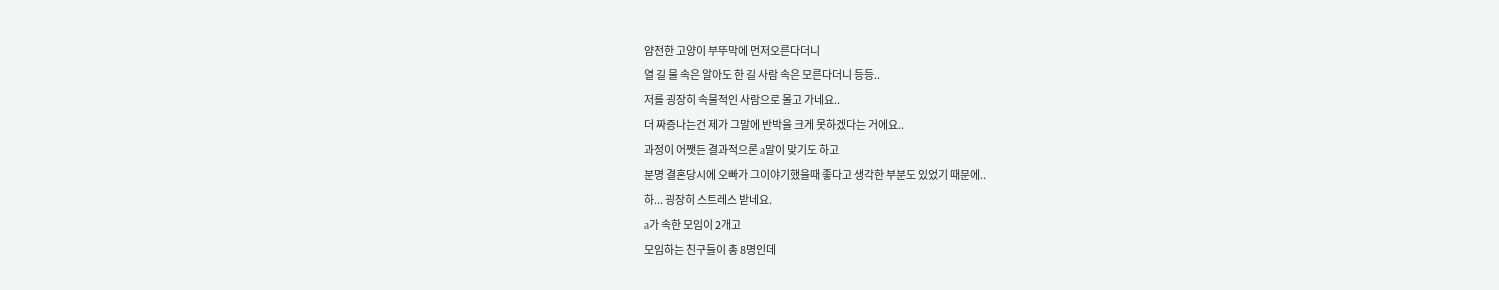얌전한 고양이 부뚜막에 먼저오른다더니
열 길 물 속은 알아도 한 길 사람 속은 모른다더니 등등..
저를 굉장히 속물적인 사람으로 몰고 가네요..
더 짜증나는건 제가 그말에 반박을 크게 못하겠다는 거에요..
과정이 어쨋든 결과적으론 a말이 맞기도 하고
분명 결혼당시에 오빠가 그이야기했을때 좋다고 생각한 부분도 있었기 때문에..
하... 굉장히 스트레스 받네요.
a가 속한 모임이 2개고
모임하는 친구들이 총 8명인데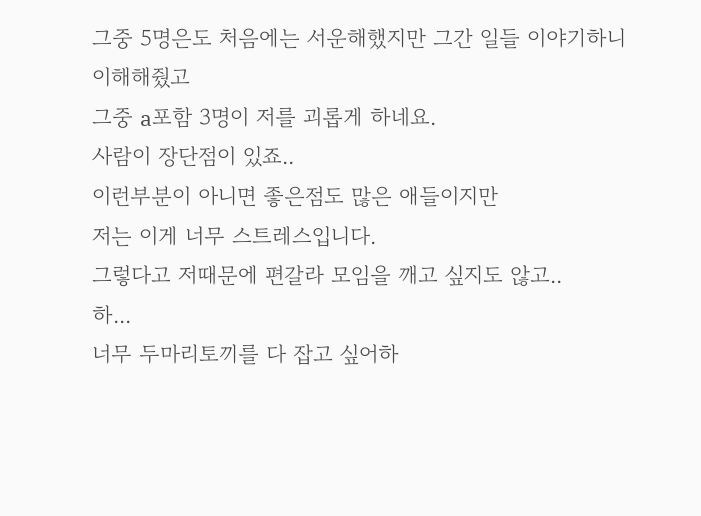그중 5명은도 처음에는 서운해했지만 그간 일들 이야기하니 이해해줬고
그중 a포함 3명이 저를 괴롭게 하네요.
사람이 장단점이 있죠..
이런부분이 아니면 좋은점도 많은 애들이지만
저는 이게 너무 스트레스입니다.
그렇다고 저때문에 편갈라 모임을 깨고 싶지도 않고..
하...
너무 두마리토끼를 다 잡고 싶어하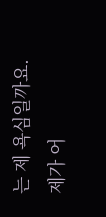는 제 욕심일까요.
제가 어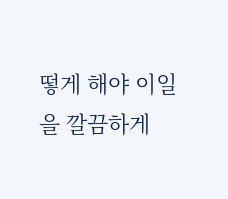떻게 해야 이일을 깔끔하게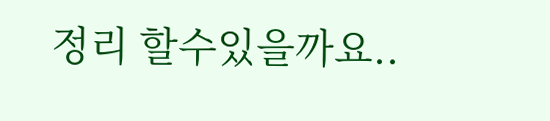정리 할수있을까요..